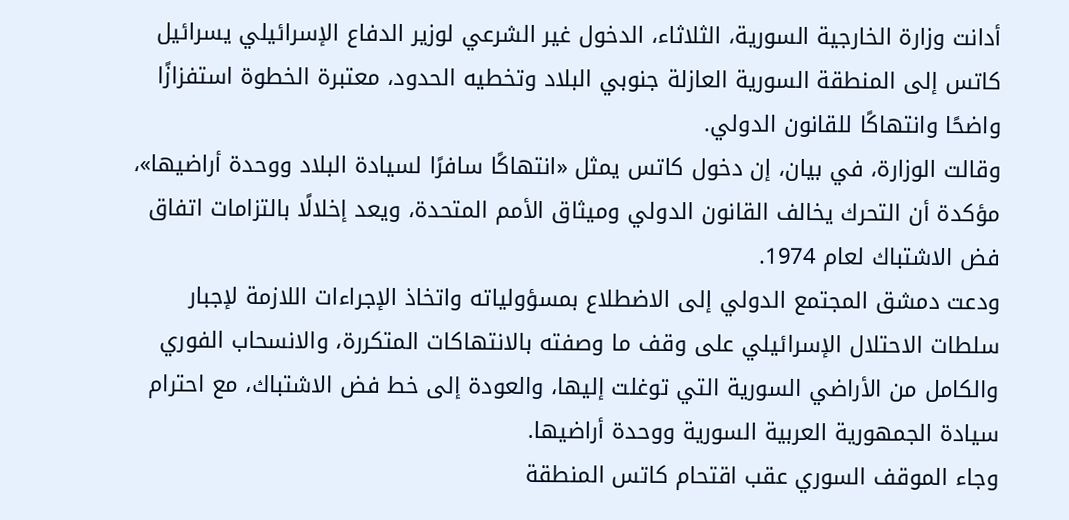أدانت وزارة الخارجية السورية، الثلاثاء، الدخول غير الشرعي لوزير الدفاع الإسرائيلي يسرائيل كاتس إلى المنطقة السورية العازلة جنوبي البلاد وتخطيه الحدود، معتبرة الخطوة استفزازًا واضحًا وانتهاكًا للقانون الدولي.
وقالت الوزارة، في بيان، إن دخول كاتس يمثل «انتهاكًا سافرًا لسيادة البلاد ووحدة أراضيها»، مؤكدة أن التحرك يخالف القانون الدولي وميثاق الأمم المتحدة، ويعد إخلالًا بالتزامات اتفاق فض الاشتباك لعام 1974.
ودعت دمشق المجتمع الدولي إلى الاضطلاع بمسؤولياته واتخاذ الإجراءات اللازمة لإجبار سلطات الاحتلال الإسرائيلي على وقف ما وصفته بالانتهاكات المتكررة، والانسحاب الفوري والكامل من الأراضي السورية التي توغلت إليها، والعودة إلى خط فض الاشتباك، مع احترام سيادة الجمهورية العربية السورية ووحدة أراضيها.
وجاء الموقف السوري عقب اقتحام كاتس المنطقة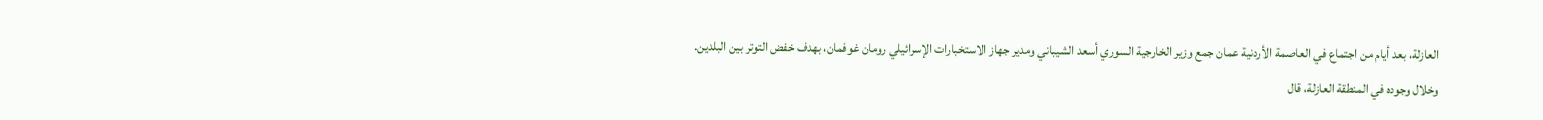العازلة، بعد أيام من اجتماع في العاصمة الأردنية عمان جمع وزير الخارجية السوري أسعد الشيباني ومدير جهاز الاستخبارات الإسرائيلي رومان غوفمان، بهدف خفض التوتر بين البلدين.
وخلال وجوده في المنطقة العازلة، قال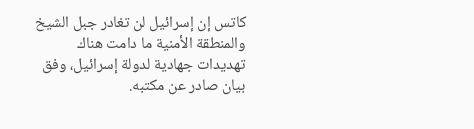كاتس إن إسرائيل لن تغادر جبل الشيخ والمنطقة الأمنية ما دامت هناك تهديدات جهادية لدولة إسرائيل، وفق بيان صادر عن مكتبه.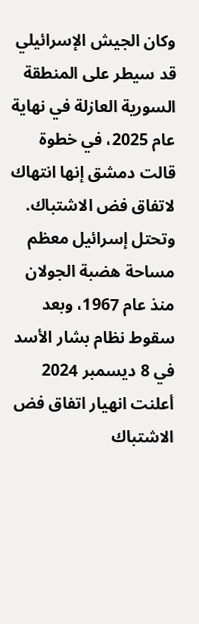وكان الجيش الإسرائيلي قد سيطر على المنطقة السورية العازلة في نهاية عام 2025، في خطوة قالت دمشق إنها انتهاك لاتفاق فض الاشتباك. وتحتل إسرائيل معظم مساحة هضبة الجولان منذ عام 1967، وبعد سقوط نظام بشار الأسد في 8 ديسمبر 2024 أعلنت انهيار اتفاق فض الاشتباك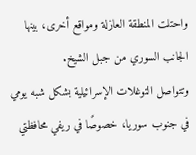واحتلت المنطقة العازلة ومواقع أخرى، بينها الجانب السوري من جبل الشيخ.
وتتواصل التوغلات الإسرائيلية بشكل شبه يومي في جنوب سوريا، خصوصًا في ريفي محافظتي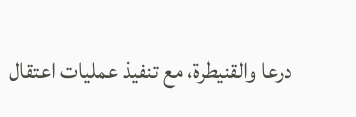درعا والقنيطرة، مع تنفيذ عمليات اعتقال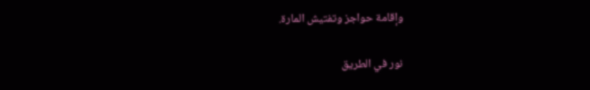وإقامة حواجز وتفتيش المارة.

نور في الطريق